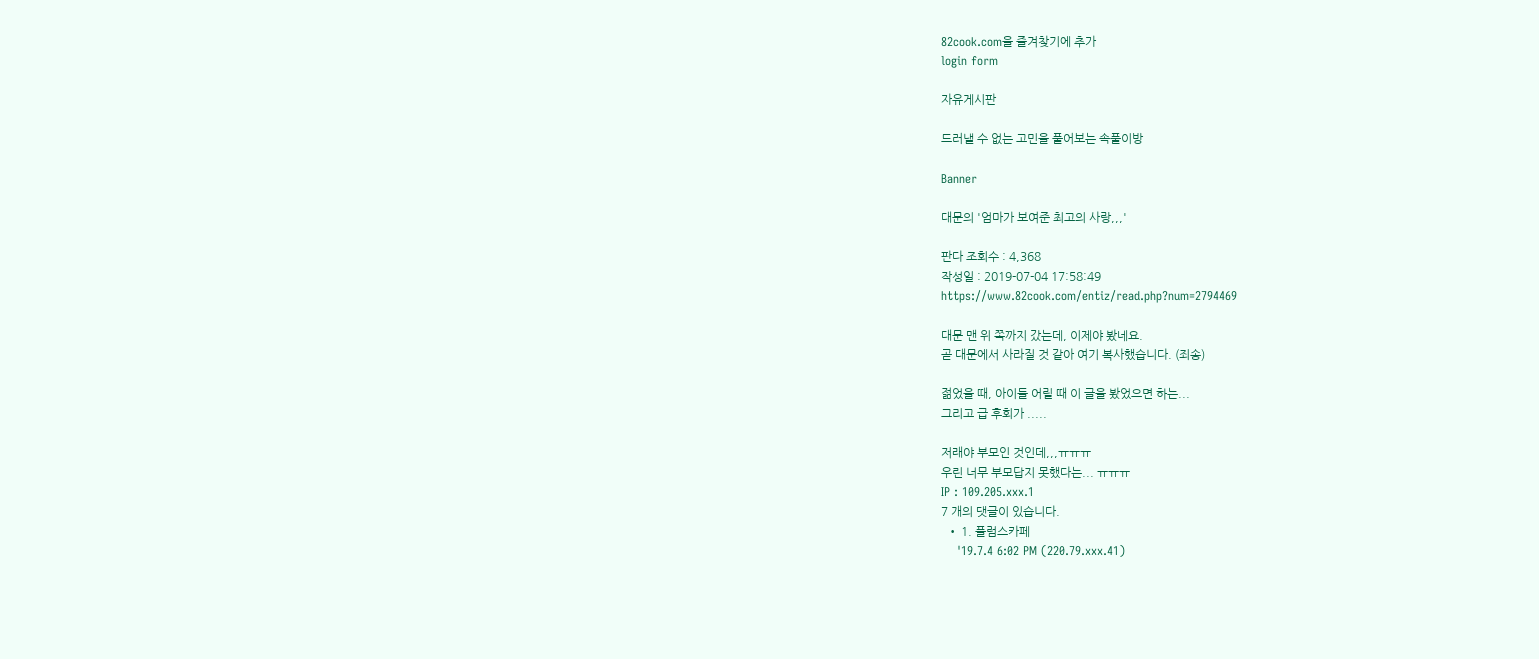82cook.com을 즐겨찾기에 추가
login form

자유게시판

드러낼 수 없는 고민을 풀어보는 속풀이방

Banner

대문의 '엄마가 보여준 최고의 사랑,,,'

판다 조회수 : 4,368
작성일 : 2019-07-04 17:58:49
https://www.82cook.com/entiz/read.php?num=2794469

대문 맨 위 쪽까지 갔는데, 이제야 봤네요.
곧 대문에서 사라질 것 같아 여기 복사했습니다. (죄송)

젊었을 때, 아이들 어릴 때 이 글을 봤었으면 하는...
그리고 급 후회가 .....

저래야 부모인 것인데,,,ㅠㅠㅠ
우린 너무 부모답지 못했다는... ㅠㅠㅠ
IP : 109.205.xxx.1
7 개의 댓글이 있습니다.
  • 1. 플럼스카페
    '19.7.4 6:02 PM (220.79.xxx.41)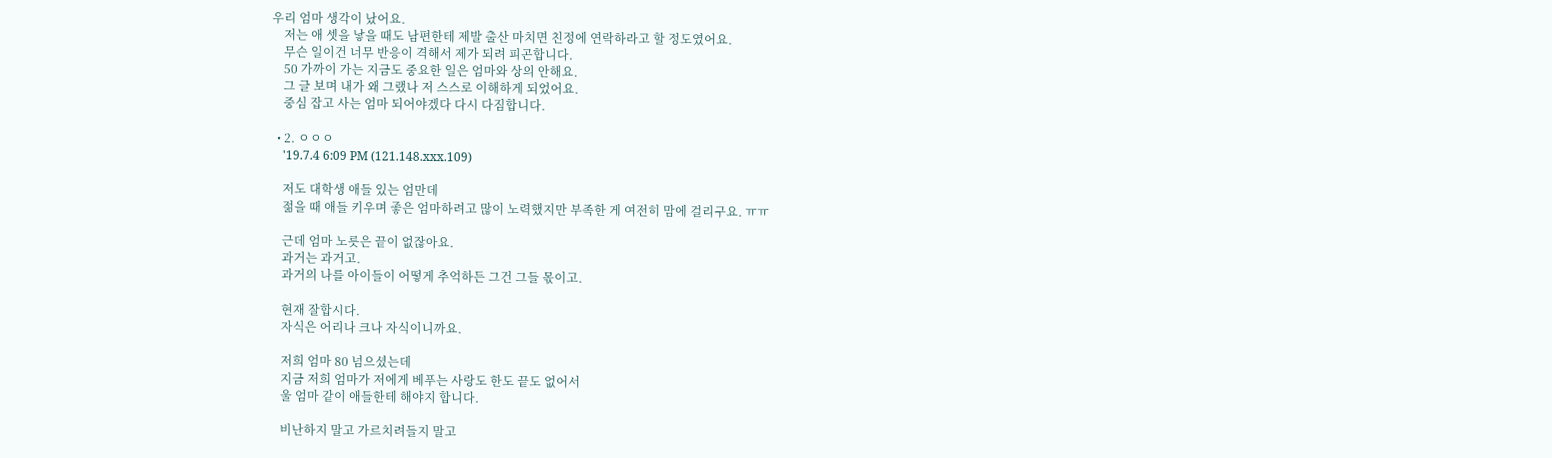우리 엄마 생각이 났어요.
    저는 애 셋을 낳을 때도 남편한테 제발 출산 마치면 친정에 연락하라고 할 정도였어요.
    무슨 일이건 너무 반응이 격해서 제가 되려 피곤합니다.
    50 가까이 가는 지금도 중요한 일은 엄마와 상의 안해요.
    그 글 보며 내가 왜 그랬나 저 스스로 이해하게 되었어요.
    중심 잡고 사는 엄마 되어야겠다 다시 다짐합니다.

  • 2. ㅇㅇㅇ
    '19.7.4 6:09 PM (121.148.xxx.109)

    저도 대학생 애들 있는 엄만데
    젊을 때 애들 키우며 좋은 엄마하려고 많이 노력했지만 부족한 게 여전히 맘에 걸리구요. ㅠㅠ

    근데 엄마 노릇은 끝이 없잖아요.
    과거는 과거고.
    과거의 나를 아이들이 어떻게 추억하든 그건 그들 몫이고.

    현재 잘합시다.
    자식은 어리나 크나 자식이니까요.

    저희 엄마 80 넘으셨는데
    지금 저희 엄마가 저에게 베푸는 사랑도 한도 끝도 없어서
    울 엄마 같이 애들한테 해야지 합니다.

    비난하지 말고 가르치려들지 말고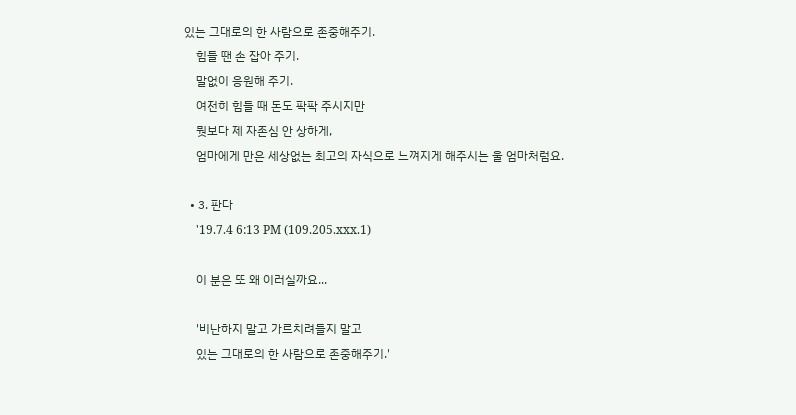있는 그대로의 한 사람으로 존중해주기.
    힘들 땐 손 잡아 주기.
    말없이 응원해 주기.
    여전히 힘들 때 돈도 팍팍 주시지만
    뭣보다 제 자존심 안 상하게,
    엄마에게 만은 세상없는 최고의 자식으로 느껴지게 해주시는 울 엄마처럼요.

  • 3. 판다
    '19.7.4 6:13 PM (109.205.xxx.1)

    이 분은 또 왜 이러실까요...

    '비난하지 말고 가르치려들지 말고
    있는 그대로의 한 사람으로 존중해주기.'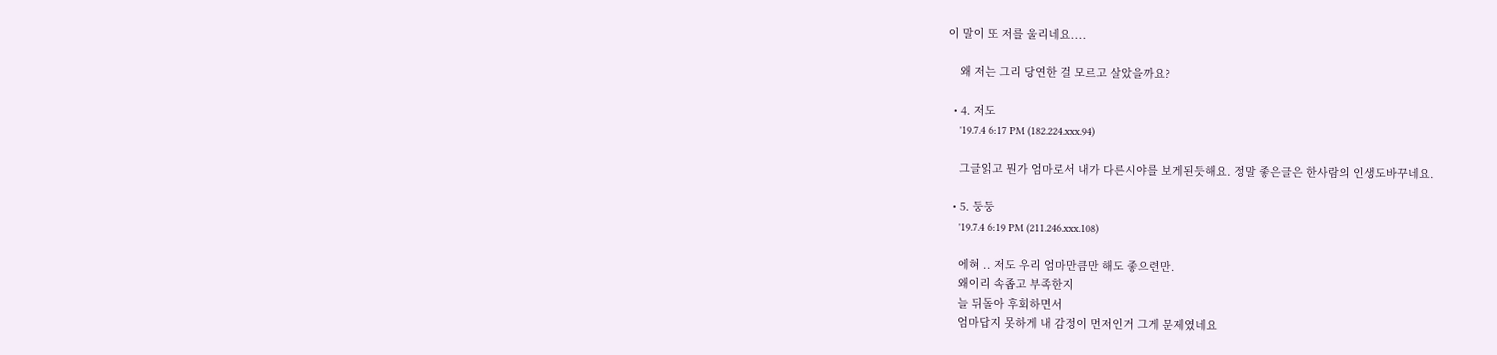이 말이 또 저를 울리네요....

    왜 저는 그리 당연한 걸 모르고 살았을까요?

  • 4. 저도
    '19.7.4 6:17 PM (182.224.xxx.94)

    그글읽고 뭔가 엄마로서 내가 다른시야를 보게된듯해요. 정말 좋은글은 한사람의 인생도바꾸네요.

  • 5. 둥둥
    '19.7.4 6:19 PM (211.246.xxx.108)

    에혀 .. 저도 우리 엄마만큼만 해도 좋으련만.
    왜이리 속좁고 부족한지
    늘 뒤돌아 후회하면서
    엄마답지 못하게 내 감정이 먼저인거 그게 문제였네요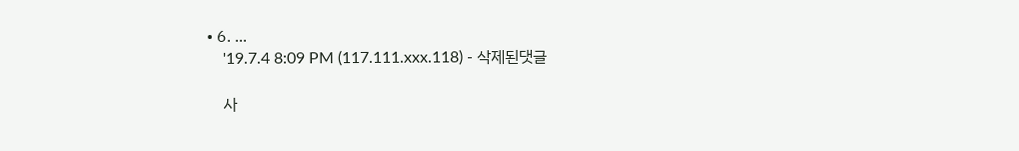• 6. ...
    '19.7.4 8:09 PM (117.111.xxx.118) - 삭제된댓글

    사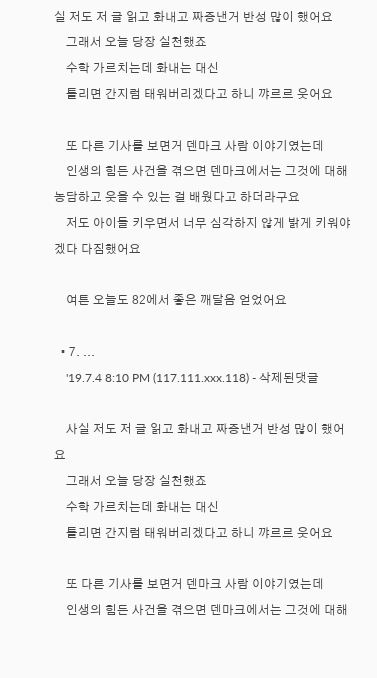실 저도 저 글 읽고 화내고 짜증낸거 반성 많이 했어요
    그래서 오늘 당장 실천했죠
    수학 가르치는데 화내는 대신
    틀리면 간지럼 태워버리겠다고 하니 꺄르르 웃어요

    또 다른 기사를 보면거 덴마크 사람 이야기였는데
    인생의 힘든 사건을 겪으면 덴마크에서는 그것에 대해 농담하고 웃을 수 있는 걸 배웠다고 하더라구요
    저도 아이들 키우면서 너무 심각하지 않게 밝게 키워야겠다 다짐했어요

    여튼 오늘도 82에서 좋은 깨달음 얻었어요

  • 7. ...
    '19.7.4 8:10 PM (117.111.xxx.118) - 삭제된댓글

    사실 저도 저 글 읽고 화내고 짜증낸거 반성 많이 했어요
    그래서 오늘 당장 실천했죠
    수학 가르치는데 화내는 대신
    틀리면 간지럼 태워버리겠다고 하니 꺄르르 웃어요

    또 다른 기사를 보면거 덴마크 사람 이야기였는데
    인생의 힘든 사건을 겪으면 덴마크에서는 그것에 대해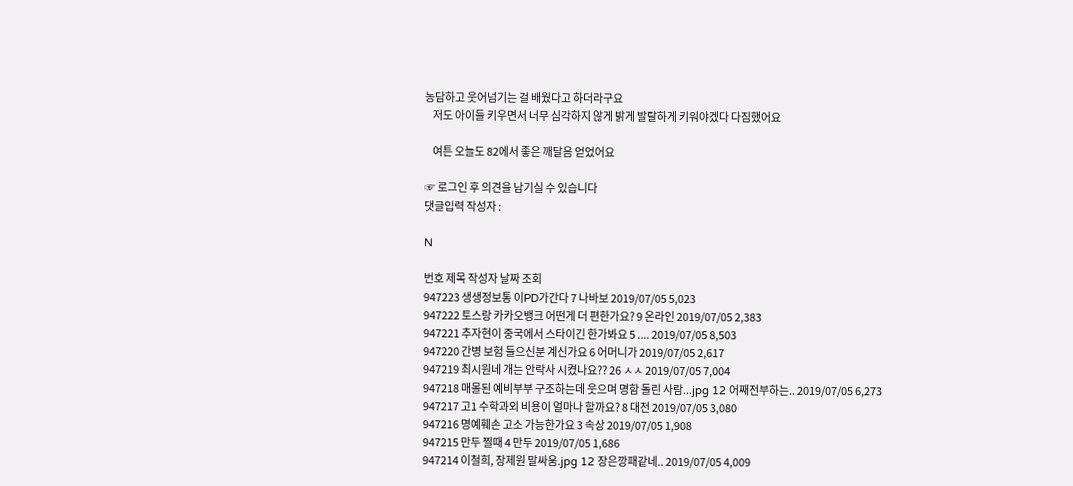농담하고 웃어넘기는 걸 배웠다고 하더라구요
    저도 아이들 키우면서 너무 심각하지 않게 밝게 발랄하게 키워야겠다 다짐했어요

    여튼 오늘도 82에서 좋은 깨달음 얻었어요

☞ 로그인 후 의견을 남기실 수 있습니다
댓글입력 작성자 :

N

번호 제목 작성자 날짜 조회
947223 생생정보통 이PD가간다 7 나바보 2019/07/05 5,023
947222 토스랑 카카오뱅크 어떤게 더 편한가요? 9 온라인 2019/07/05 2,383
947221 추자현이 중국에서 스타이긴 한가봐요 5 .... 2019/07/05 8,503
947220 간병 보험 들으신분 계신가요 6 어머니가 2019/07/05 2,617
947219 최시원네 개는 안락사 시켰나요?? 26 ㅅㅅ 2019/07/05 7,004
947218 매몰된 예비부부 구조하는데 웃으며 명함 돌린 사람...jpg 12 어째전부하는.. 2019/07/05 6,273
947217 고1 수학과외 비용이 얼마나 할까요? 8 대전 2019/07/05 3,080
947216 명예훼손 고소 가능한가요 3 속상 2019/07/05 1,908
947215 만두 찔때 4 만두 2019/07/05 1,686
947214 이철희, 장제원 말싸움.jpg 12 장은깡패같네.. 2019/07/05 4,009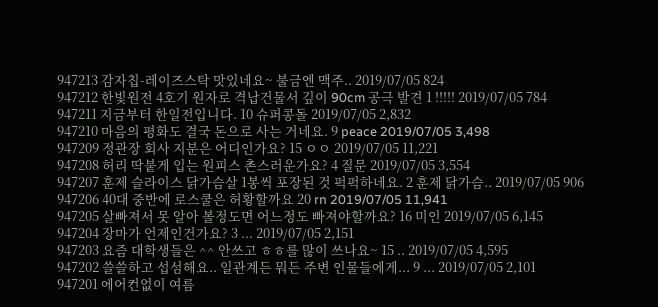947213 감자칩-레이즈스탁 맛있네요~ 불금엔 맥주.. 2019/07/05 824
947212 한빛원전 4호기 원자로 격납건물서 깊이 90cm 공극 발견 1 !!!!! 2019/07/05 784
947211 지금부터 한일전입니다. 10 슈퍼콩돌 2019/07/05 2,832
947210 마음의 평화도 결국 돈으로 사는 거네요. 9 peace 2019/07/05 3,498
947209 정관장 회사 지분은 어디인가요? 15 ㅇㅇ 2019/07/05 11,221
947208 허리 딱붙게 입는 원피스 촌스러운가요? 4 질문 2019/07/05 3,554
947207 훈제 슬라이스 닭가슴살 1봉씩 포장된 것 퍽퍽하네요. 2 훈제 닭가슴.. 2019/07/05 906
947206 40대 중반에 로스쿨은 허황할까요 20 rn 2019/07/05 11,941
947205 살빠져서 못 알아 볼정도면 어느정도 빠져야할까요? 16 미인 2019/07/05 6,145
947204 장마가 언제인건가요? 3 ... 2019/07/05 2,151
947203 요즘 대학생들은 ^^ 안쓰고 ㅎㅎ를 많이 쓰나요~ 15 .. 2019/07/05 4,595
947202 쓸쓸하고 섭섬해요.. 일관계든 뭐든 주변 인물들에게... 9 ... 2019/07/05 2,101
947201 에어컨없이 여름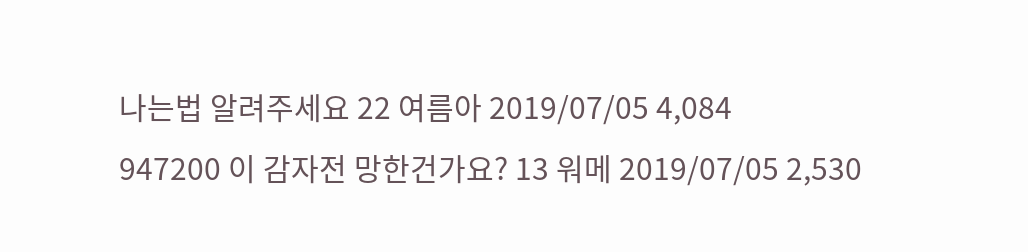나는법 알려주세요 22 여름아 2019/07/05 4,084
947200 이 감자전 망한건가요? 13 워메 2019/07/05 2,530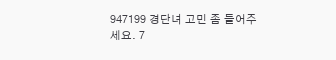947199 경단녀 고민 좀 들어주세요. 7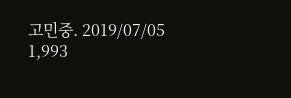고민중. 2019/07/05 1,993